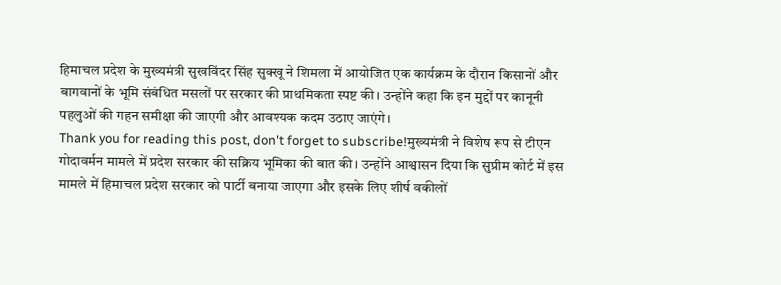हिमाचल प्रदेश के मुख्यमंत्री सुखविंदर सिंह सुक्खू ने शिमला में आयोजित एक कार्यक्रम के दौरान किसानों और बागवानों के भूमि संबंधित मसलों पर सरकार की प्राथमिकता स्पष्ट की। उन्होंने कहा कि इन मुद्दों पर कानूनी पहलुओं की गहन समीक्षा की जाएगी और आवश्यक कदम उठाए जाएंगे।
Thank you for reading this post, don't forget to subscribe!मुख्यमंत्री ने विशेष रूप से टीएन गोदावर्मन मामले में प्रदेश सरकार की सक्रिय भूमिका की बात की। उन्होंने आश्वासन दिया कि सुप्रीम कोर्ट में इस मामले में हिमाचल प्रदेश सरकार को पार्टी बनाया जाएगा और इसके लिए शीर्ष वकीलों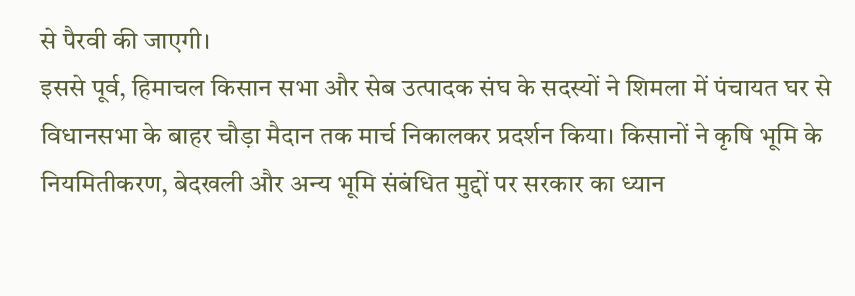से पैरवी की जाएगी।
इससे पूर्व, हिमाचल किसान सभा और सेब उत्पादक संघ के सदस्यों ने शिमला में पंचायत घर से विधानसभा के बाहर चौड़ा मैदान तक मार्च निकालकर प्रदर्शन किया। किसानों ने कृषि भूमि के नियमितीकरण, बेदखली और अन्य भूमि संबंधित मुद्दों पर सरकार का ध्यान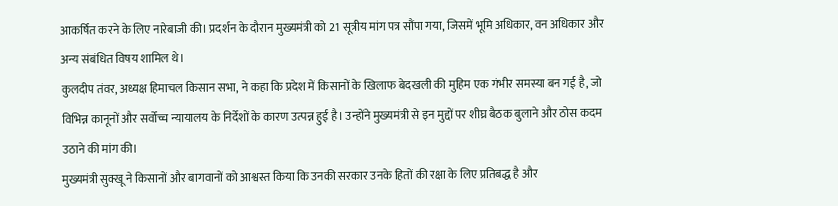आकर्षित करने के लिए नारेबाजी की। प्रदर्शन के दौरान मुख्यमंत्री को 21 सूत्रीय मांग पत्र सौंपा गया, जिसमें भूमि अधिकार, वन अधिकार और अन्य संबंधित विषय शामिल थे।
कुलदीप तंवर, अध्यक्ष हिमाचल किसान सभा, ने कहा कि प्रदेश में किसानों के खिलाफ बेदखली की मुहिम एक गंभीर समस्या बन गई है, जो विभिन्न कानूनों और सर्वोच्च न्यायालय के निर्देशों के कारण उत्पन्न हुई है। उन्होंने मुख्यमंत्री से इन मुद्दों पर शीघ्र बैठक बुलाने और ठोस कदम उठाने की मांग की।
मुख्यमंत्री सुक्खू ने किसानों और बागवानों को आश्वस्त किया कि उनकी सरकार उनके हितों की रक्षा के लिए प्रतिबद्ध है और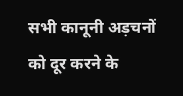सभी कानूनी अड़चनों को दूर करने के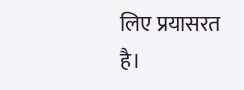लिए प्रयासरत है।